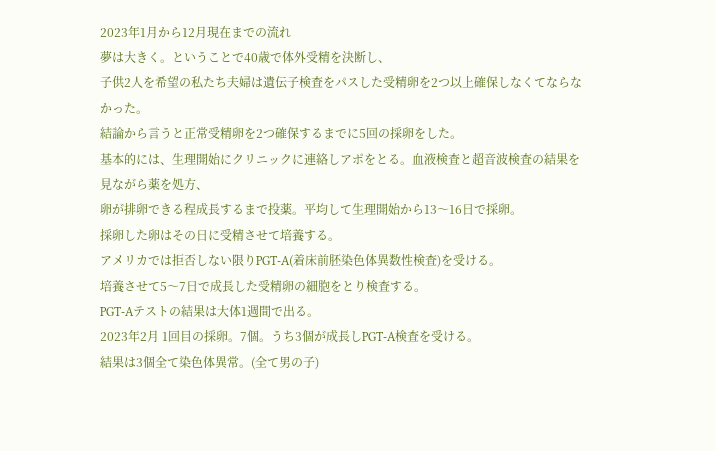2023年1月から12月現在までの流れ
夢は大きく。ということで40歳で体外受精を決断し、
子供2人を希望の私たち夫婦は遺伝子検査をパスした受精卵を2つ以上確保しなくてならなかった。
結論から言うと正常受精卵を2つ確保するまでに5回の採卵をした。
基本的には、生理開始にクリニックに連絡しアポをとる。血液検査と超音波検査の結果を見ながら薬を処方、
卵が排卵できる程成長するまで投薬。平均して生理開始から13〜16日で採卵。
採卵した卵はその日に受精させて培養する。
アメリカでは拒否しない限りPGT-A(着床前胚染色体異数性検査)を受ける。
培養させて5〜7日で成長した受精卵の細胞をとり検査する。
PGT-Aテストの結果は大体1週間で出る。
2023年2月 1回目の採卵。7個。うち3個が成長しPGT-A検査を受ける。
結果は3個全て染色体異常。(全て男の子)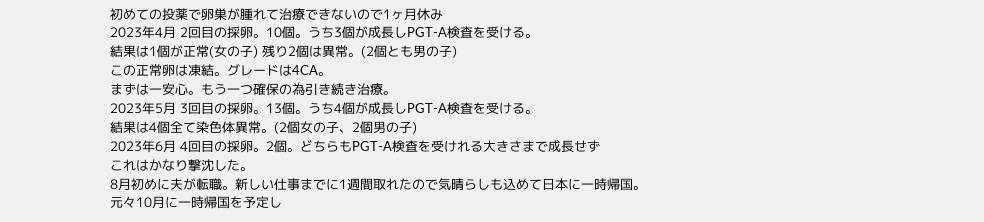初めての投薬で卵巣が腫れて治療できないので1ヶ月休み
2023年4月 2回目の採卵。10個。うち3個が成長しPGT-A検査を受ける。
結果は1個が正常(女の子) 残り2個は異常。(2個とも男の子)
この正常卵は凍結。グレードは4CA。
まずは一安心。もう一つ確保の為引き続き治療。
2023年5月 3回目の採卵。13個。うち4個が成長しPGT-A検査を受ける。
結果は4個全て染色体異常。(2個女の子、2個男の子)
2023年6月 4回目の採卵。2個。どちらもPGT-A検査を受けれる大きさまで成長せず
これはかなり撃沈した。
8月初めに夫が転職。新しい仕事までに1週間取れたので気晴らしも込めて日本に一時帰国。
元々10月に一時帰国を予定し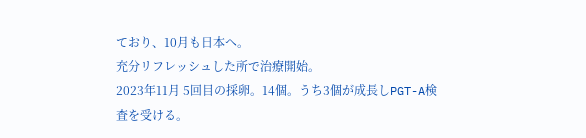ており、10月も日本へ。
充分リフレッシュした所で治療開始。
2023年11月 5回目の採卵。14個。うち3個が成長しPGT-A検査を受ける。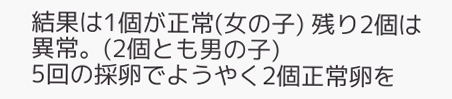結果は1個が正常(女の子) 残り2個は異常。(2個とも男の子)
5回の採卵でようやく2個正常卵を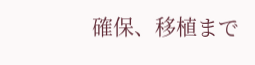確保、移植まで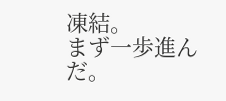凍結。
まず一歩進んだ。